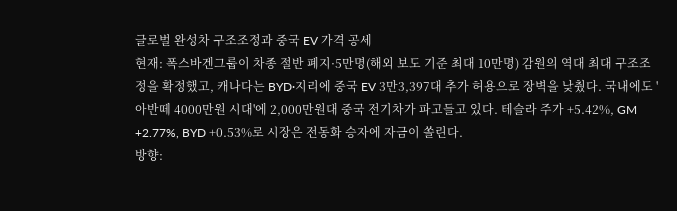글로벌 완성차 구조조정과 중국 EV 가격 공세
현재: 폭스바겐그룹이 차종 절반 폐지·5만명(해외 보도 기준 최대 10만명) 감원의 역대 최대 구조조정을 확정했고, 캐나다는 BYD·지리에 중국 EV 3만3,397대 추가 허용으로 장벽을 낮췄다. 국내에도 '아반떼 4000만원 시대'에 2,000만원대 중국 전기차가 파고들고 있다. 테슬라 주가 +5.42%, GM +2.77%, BYD +0.53%로 시장은 전동화 승자에 자금이 쏠린다.
방향: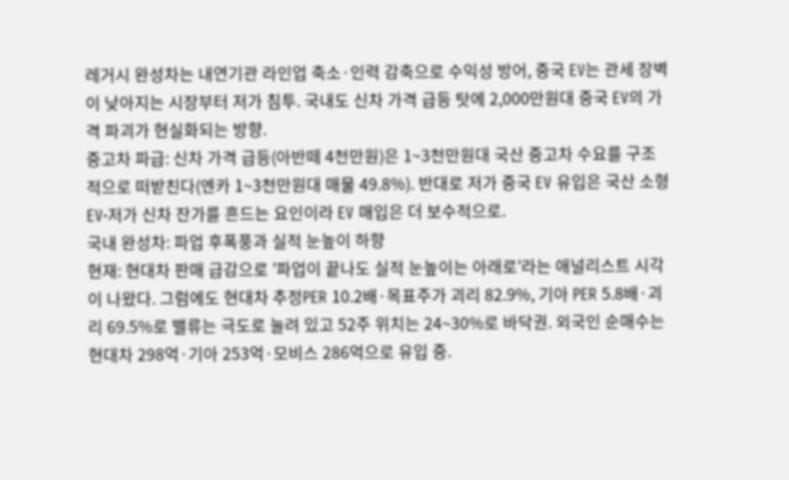레거시 완성차는 내연기관 라인업 축소·인력 감축으로 수익성 방어, 중국 EV는 관세 장벽이 낮아지는 시장부터 저가 침투. 국내도 신차 가격 급등 탓에 2,000만원대 중국 EV의 가격 파괴가 현실화되는 방향.
중고차 파급: 신차 가격 급등(아반떼 4천만원)은 1~3천만원대 국산 중고차 수요를 구조적으로 떠받친다(엔카 1~3천만원대 매물 49.8%). 반대로 저가 중국 EV 유입은 국산 소형 EV·저가 신차 잔가를 흔드는 요인이라 EV 매입은 더 보수적으로.
국내 완성차: 파업 후폭풍과 실적 눈높이 하향
현재: 현대차 판매 급감으로 '파업이 끝나도 실적 눈높이는 아래로'라는 애널리스트 시각이 나왔다. 그럼에도 현대차 추정PER 10.2배·목표주가 괴리 82.9%, 기아 PER 5.8배·괴리 69.5%로 밸류는 극도로 눌려 있고 52주 위치는 24~30%로 바닥권. 외국인 순매수는 현대차 298억·기아 253억·모비스 286억으로 유입 중.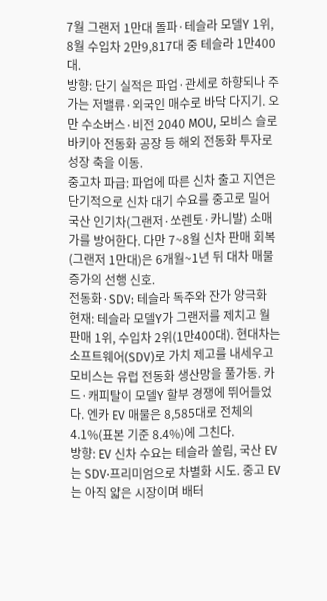7월 그랜저 1만대 돌파·테슬라 모델Y 1위, 8월 수입차 2만9,817대 중 테슬라 1만400대.
방향: 단기 실적은 파업·관세로 하향되나 주가는 저밸류·외국인 매수로 바닥 다지기. 오만 수소버스·비전 2040 MOU, 모비스 슬로바키아 전동화 공장 등 해외 전동화 투자로 성장 축을 이동.
중고차 파급: 파업에 따른 신차 출고 지연은 단기적으로 신차 대기 수요를 중고로 밀어 국산 인기차(그랜저·쏘렌토·카니발) 소매가를 방어한다. 다만 7~8월 신차 판매 회복(그랜저 1만대)은 6개월~1년 뒤 대차 매물 증가의 선행 신호.
전동화·SDV: 테슬라 독주와 잔가 양극화
현재: 테슬라 모델Y가 그랜저를 제치고 월 판매 1위, 수입차 2위(1만400대). 현대차는 소프트웨어(SDV)로 가치 제고를 내세우고 모비스는 유럽 전동화 생산망을 풀가동. 카드·캐피탈이 모델Y 할부 경쟁에 뛰어들었다. 엔카 EV 매물은 8,585대로 전체의 4.1%(표본 기준 8.4%)에 그친다.
방향: EV 신차 수요는 테슬라 쏠림, 국산 EV는 SDV·프리미엄으로 차별화 시도. 중고 EV는 아직 얇은 시장이며 배터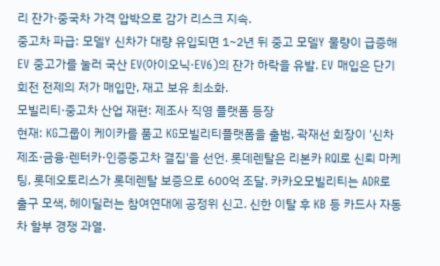리 잔가·중국차 가격 압박으로 감가 리스크 지속.
중고차 파급: 모델Y 신차가 대량 유입되면 1~2년 뒤 중고 모델Y 물량이 급증해 EV 중고가를 눌러 국산 EV(아이오닉·EV6)의 잔가 하락을 유발. EV 매입은 단기 회전 전제의 저가 매입만, 재고 보유 최소화.
모빌리티·중고차 산업 재편: 제조사 직영 플랫폼 등장
현재: KG그룹이 케이카를 품고 KG모빌리티플랫폼을 출범, 곽재선 회장이 '신차 제조·금융·렌터카·인증중고차 결집'을 선언. 롯데렌탈은 리본카 RQI로 신뢰 마케팅, 롯데오토리스가 롯데렌탈 보증으로 600억 조달. 카카오모빌리티는 ADR로 출구 모색, 헤이딜러는 참여연대에 공정위 신고. 신한 이탈 후 KB 등 카드사 자동차 할부 경쟁 과열.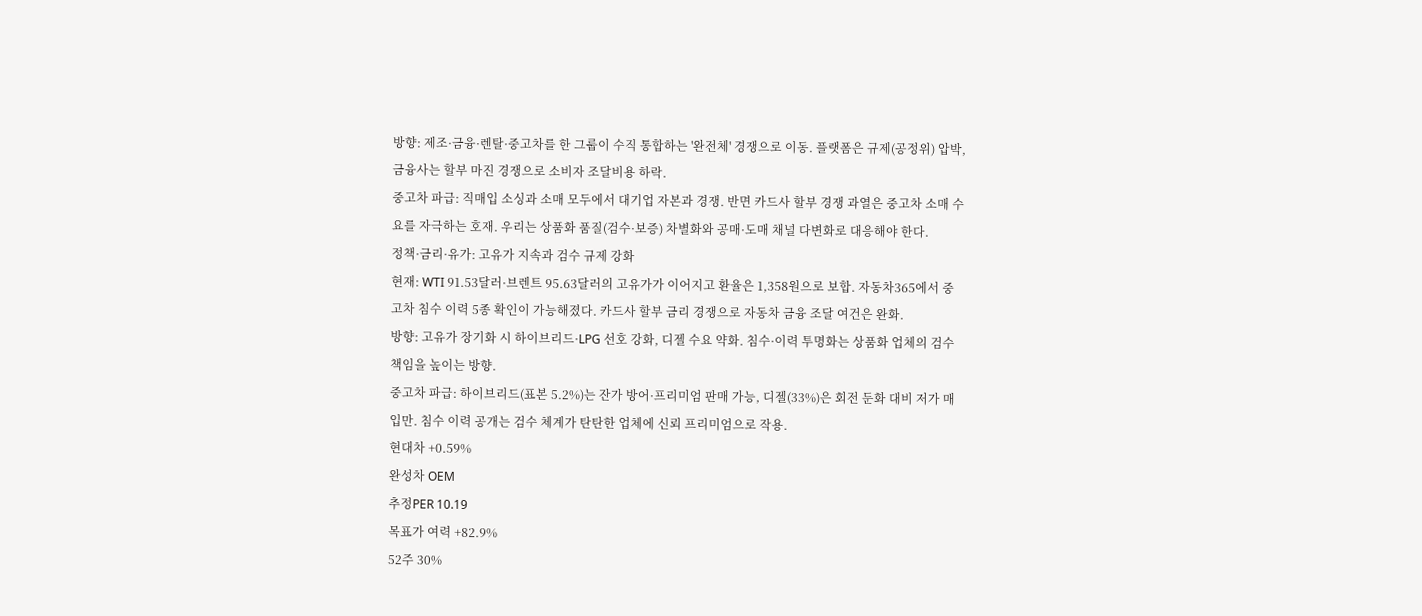방향: 제조·금융·렌탈·중고차를 한 그룹이 수직 통합하는 '완전체' 경쟁으로 이동. 플랫폼은 규제(공정위) 압박, 금융사는 할부 마진 경쟁으로 소비자 조달비용 하락.
중고차 파급: 직매입 소싱과 소매 모두에서 대기업 자본과 경쟁. 반면 카드사 할부 경쟁 과열은 중고차 소매 수요를 자극하는 호재. 우리는 상품화 품질(검수·보증) 차별화와 공매·도매 채널 다변화로 대응해야 한다.
정책·금리·유가: 고유가 지속과 검수 규제 강화
현재: WTI 91.53달러·브렌트 95.63달러의 고유가가 이어지고 환율은 1,358원으로 보합. 자동차365에서 중고차 침수 이력 5종 확인이 가능해졌다. 카드사 할부 금리 경쟁으로 자동차 금융 조달 여건은 완화.
방향: 고유가 장기화 시 하이브리드·LPG 선호 강화, 디젤 수요 약화. 침수·이력 투명화는 상품화 업체의 검수 책임을 높이는 방향.
중고차 파급: 하이브리드(표본 5.2%)는 잔가 방어·프리미엄 판매 가능, 디젤(33%)은 회전 둔화 대비 저가 매입만. 침수 이력 공개는 검수 체계가 탄탄한 업체에 신뢰 프리미엄으로 작용.
현대차 +0.59%
완성차 OEM
추정PER 10.19
목표가 여력 +82.9%
52주 30%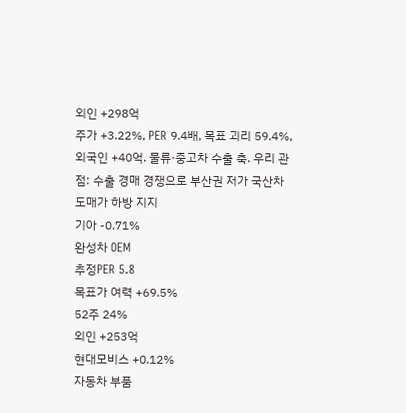외인 +298억
주가 +3.22%, PER 9.4배, 목표 괴리 59.4%, 외국인 +40억. 물류·중고차 수출 축. 우리 관점: 수출 경매 경쟁으로 부산권 저가 국산차 도매가 하방 지지
기아 -0.71%
완성차 OEM
추정PER 5.8
목표가 여력 +69.5%
52주 24%
외인 +253억
현대모비스 +0.12%
자동차 부품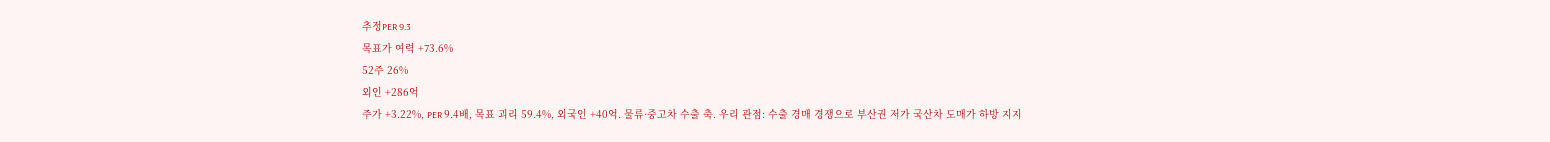추정PER 9.3
목표가 여력 +73.6%
52주 26%
외인 +286억
주가 +3.22%, PER 9.4배, 목표 괴리 59.4%, 외국인 +40억. 물류·중고차 수출 축. 우리 관점: 수출 경매 경쟁으로 부산권 저가 국산차 도매가 하방 지지